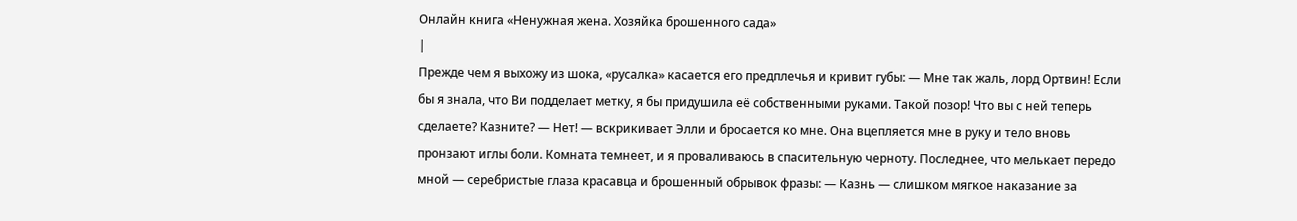Онлайн книга «Ненужная жена. Хозяйка брошенного сада»
|
Прежде чем я выхожу из шока, «русалка» касается его предплечья и кривит губы: — Мне так жаль, лорд Ортвин! Если бы я знала, что Ви подделает метку, я бы придушила её собственными руками. Такой позор! Что вы с ней теперь сделаете? Казните? — Нет! — вскрикивает Элли и бросается ко мне. Она вцепляется мне в руку и тело вновь пронзают иглы боли. Комната темнеет, и я проваливаюсь в спасительную черноту. Последнее, что мелькает передо мной — серебристые глаза красавца и брошенный обрывок фразы: — Казнь — слишком мягкое наказание за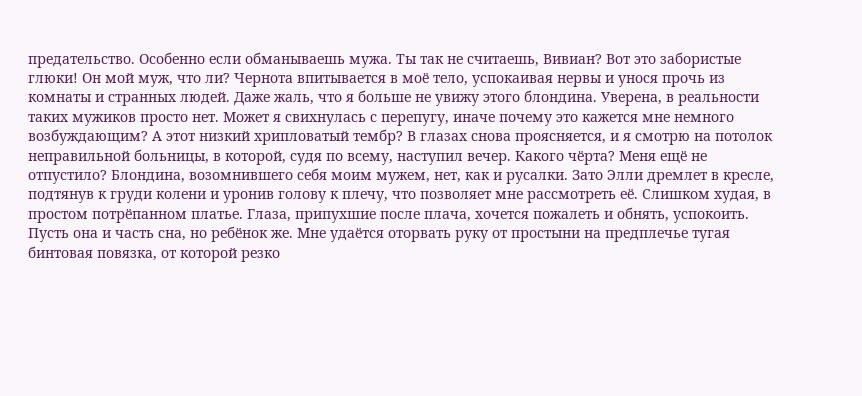предательство. Особенно если обманываешь мужа. Ты так не считаешь, Вивиан? Вот это забористые глюки! Он мой муж, что ли? Чернота впитывается в моё тело, успокаивая нервы и унося прочь из комнаты и странных людей. Даже жаль, что я больше не увижу этого блондина. Уверена, в реальности таких мужиков просто нет. Может я свихнулась с перепугу, иначе почему это кажется мне немного возбуждающим? А этот низкий хрипловатый тембр? В глазах снова проясняется, и я смотрю на потолок неправильной больницы, в которой, судя по всему, наступил вечер. Какого чёрта? Меня ещё не отпустило? Блондина, возомнившего себя моим мужем, нет, как и русалки. Зато Элли дремлет в кресле, подтянув к груди колени и уронив голову к плечу, что позволяет мне рассмотреть её. Слишком худая, в простом потрёпанном платье. Глаза, припухшие после плача, хочется пожалеть и обнять, успокоить. Пусть она и часть сна, но ребёнок же. Мне удаётся оторвать руку от простыни на предплечье тугая бинтовая повязка, от которой резко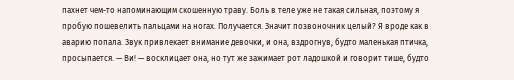пахнет чем-то напоминающим скошенную траву. Боль в теле уже не такая сильная, поэтому я пробую пошевелить пальцами на ногах. Получается. Значит позвоночник целый? Я вроде как в аварию попала. Звук привлекает внимание девочки, и она, вздрогнув, будто маленькая птичка, просыпается. — Ви! — восклицает она, но тут же зажимает рот ладошкой и говорит тише, будто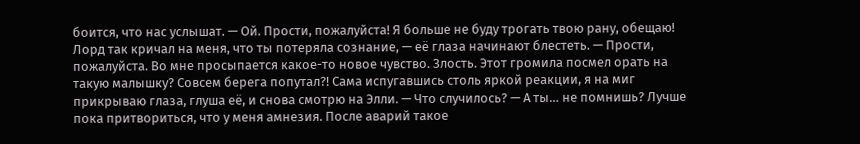боится, что нас услышат. — Ой. Прости, пожалуйста! Я больше не буду трогать твою рану, обещаю! Лорд так кричал на меня, что ты потеряла сознание, — её глаза начинают блестеть. — Прости, пожалуйста. Во мне просыпается какое-то новое чувство. Злость. Этот громила посмел орать на такую малышку? Совсем берега попутал?! Сама испугавшись столь яркой реакции, я на миг прикрываю глаза, глуша её, и снова смотрю на Элли. — Что случилось? — А ты… не помнишь? Лучше пока притвориться, что у меня амнезия. После аварий такое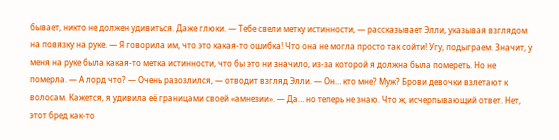бывает, никто не должен удивиться. Даже глюки. — Тебе свели метку истинности, — рассказывает Элли, указывая взглядом на повязку на руке. — Я говорила им, что это какая-то ошибка! Что она не могла просто так сойти! Угу, подыграем. Значит, у меня на руке была какая-то метка истинности, что бы это ни значило, из-за которой я должна была помереть. Но не померла. — А лорд что? — Очень разозлился, — отводит взгляд Элли. — Он… кто мне? Муж? Брови девочки взлетают к волосам. Кажется, я удивила её границами своей «амнезии». — Да… но теперь не знаю. Что ж, исчерпывающий ответ. Нет, этот бред как-то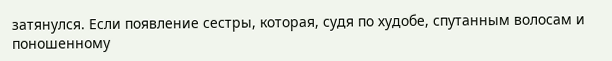затянулся. Если появление сестры, которая, судя по худобе, спутанным волосам и поношенному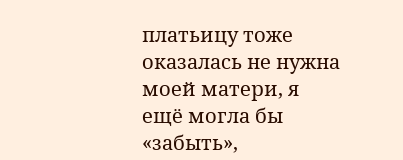платьицу тоже оказалась не нужна моей матери, я ещё могла бы «забыть»,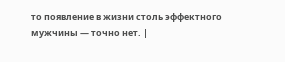то появление в жизни столь эффектного мужчины — точно нет. |